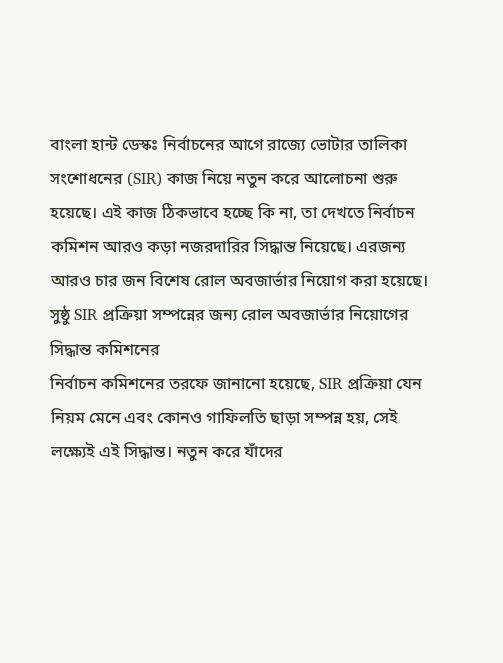বাংলা হান্ট ডেস্কঃ নির্বাচনের আগে রাজ্যে ভোটার তালিকা সংশোধনের (SIR) কাজ নিয়ে নতুন করে আলোচনা শুরু হয়েছে। এই কাজ ঠিকভাবে হচ্ছে কি না, তা দেখতে নির্বাচন কমিশন আরও কড়া নজরদারির সিদ্ধান্ত নিয়েছে। এরজন্য আরও চার জন বিশেষ রোল অবজার্ভার নিয়োগ করা হয়েছে।
সুষ্ঠু SIR প্রক্রিয়া সম্পন্নের জন্য রোল অবজার্ভার নিয়োগের সিদ্ধান্ত কমিশনের
নির্বাচন কমিশনের তরফে জানানো হয়েছে, SIR প্রক্রিয়া যেন নিয়ম মেনে এবং কোনও গাফিলতি ছাড়া সম্পন্ন হয়, সেই লক্ষ্যেই এই সিদ্ধান্ত। নতুন করে যাঁদের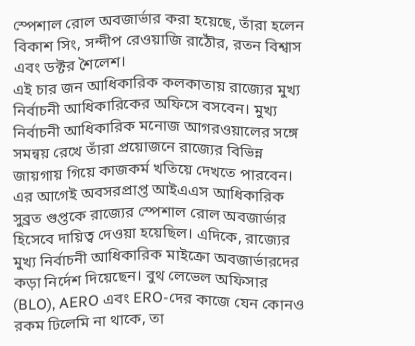স্পেশাল রোল অবজার্ভার করা হয়েছে, তাঁরা হলেন বিকাশ সিং, সন্দীপ রেওয়াজি রাঠৌর, রতন বিশ্বাস এবং ডক্টর শৈলেশ।
এই চার জন আধিকারিক কলকাতায় রাজ্যের মুখ্য নির্বাচনী আধিকারিকের অফিসে বসবেন। মুখ্য নির্বাচনী আধিকারিক মনোজ আগরওয়ালের সঙ্গে সমন্বয় রেখে তাঁরা প্রয়োজনে রাজ্যের বিভিন্ন জায়গায় গিয়ে কাজকর্ম খতিয়ে দেখতে পারবেন। এর আগেই অবসরপ্রাপ্ত আইএএস আধিকারিক সুব্রত গুপ্তকে রাজ্যের স্পেশাল রোল অবজার্ভার হিসেবে দায়িত্ব দেওয়া হয়েছিল। এদিকে, রাজ্যের মুখ্য নির্বাচনী আধিকারিক মাইক্রো অবজার্ভারদের কড়া নির্দেশ দিয়েছেন। বুথ লেভেল অফিসার (BLO), AERO এবং ERO-দের কাজে যেন কোনও রকম ঢিলেমি না থাকে, তা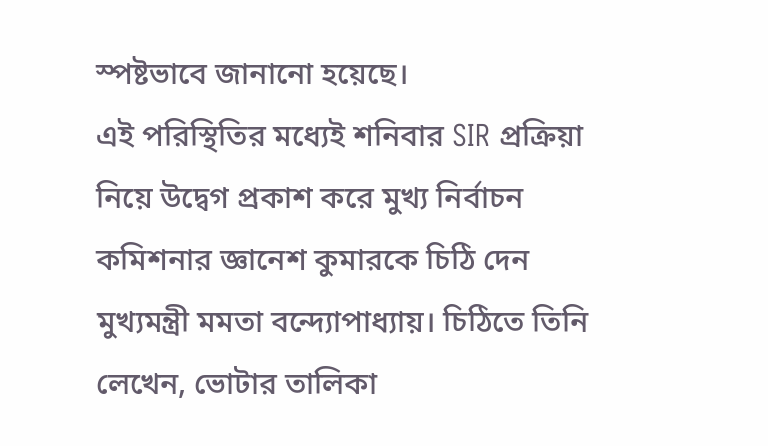স্পষ্টভাবে জানানো হয়েছে।
এই পরিস্থিতির মধ্যেই শনিবার SIR প্রক্রিয়া নিয়ে উদ্বেগ প্রকাশ করে মুখ্য নির্বাচন কমিশনার জ্ঞানেশ কুমারকে চিঠি দেন মুখ্যমন্ত্রী মমতা বন্দ্যোপাধ্যায়। চিঠিতে তিনি লেখেন, ভোটার তালিকা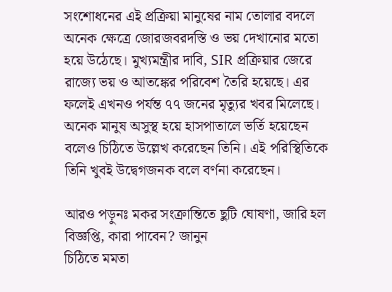সংশোধনের এই প্রক্রিয়া মানুষের নাম তোলার বদলে অনেক ক্ষেত্রে জোরজবরদস্তি ও ভয় দেখানোর মতো হয়ে উঠেছে। মুখ্যমন্ত্রীর দাবি, SIR প্রক্রিয়ার জেরে রাজ্যে ভয় ও আতঙ্কের পরিবেশ তৈরি হয়েছে। এর ফলেই এখনও পর্যন্ত ৭৭ জনের মৃত্যুর খবর মিলেছে। অনেক মানুষ অসুস্থ হয়ে হাসপাতালে ভর্তি হয়েছেন বলেও চিঠিতে উল্লেখ করেছেন তিনি। এই পরিস্থিতিকে তিনি খুবই উদ্বেগজনক বলে বর্ণনা করেছেন।

আরও পড়ুনঃ মকর সংক্রান্তিতে ছুটি ঘোষণা, জারি হল বিজ্ঞপ্তি, কারা পাবেন? জানুন
চিঠিতে মমতা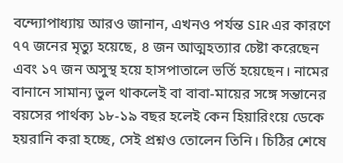বন্দ্যোপাধ্যায় আরও জানান, এখনও পর্যন্ত SIR এর কারণে ৭৭ জনের মৃত্যু হয়েছে, ৪ জন আত্মহত্যার চেষ্টা করেছেন এবং ১৭ জন অসুস্থ হয়ে হাসপাতালে ভর্তি হয়েছেন। নামের বানানে সামান্য ভুল থাকলেই বা বাবা-মায়ের সঙ্গে সন্তানের বয়সের পার্থক্য ১৮-১৯ বছর হলেই কেন হিয়ারিংয়ে ডেকে হয়রানি করা হচ্ছে, সেই প্রশ্নও তোলেন তিনি। চিঠির শেষে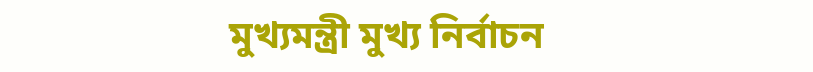মুখ্যমন্ত্রী মুখ্য নির্বাচন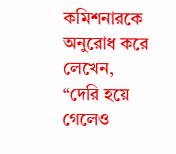কমিশনারকে অনুরোধ করে লেখেন, “দেরি হয়ে গেলেও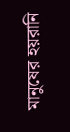মানুষের হয়রানি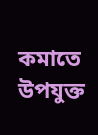কমাতে উপযুক্ত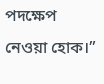পদক্ষেপ নেওয়া হোক।”